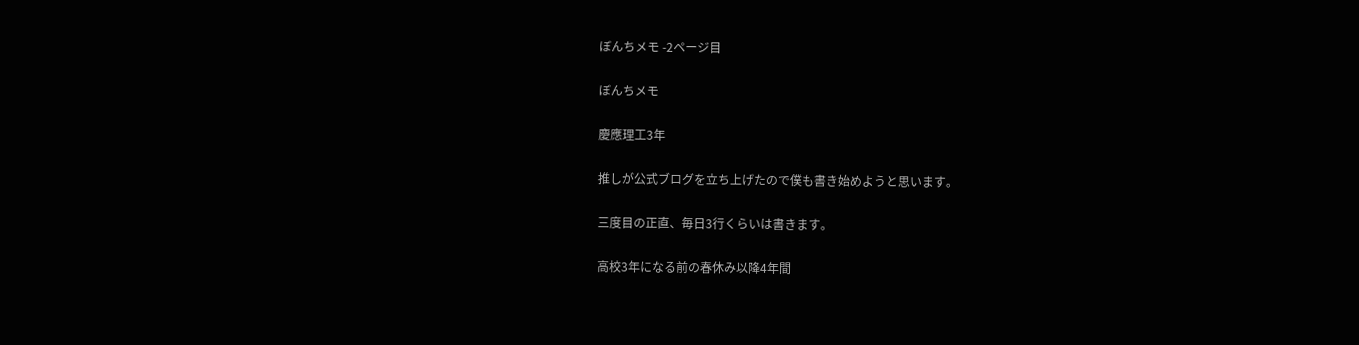ぼんちメモ -2ページ目

ぼんちメモ

慶應理工3年

推しが公式ブログを立ち上げたので僕も書き始めようと思います。

三度目の正直、毎日3行くらいは書きます。

高校3年になる前の春休み以降4年間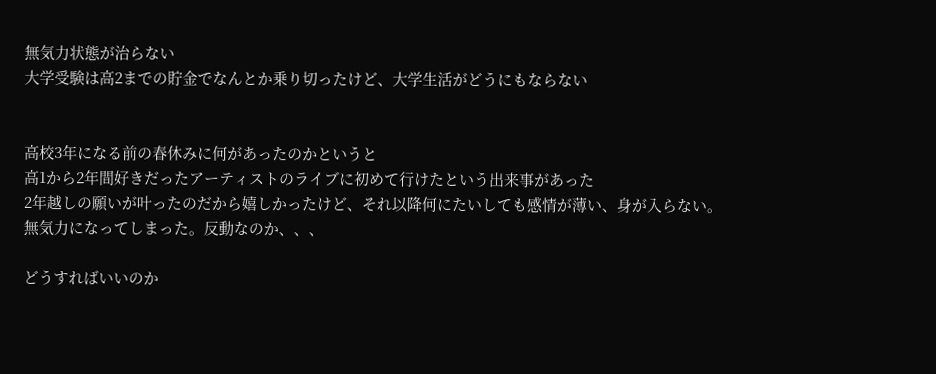無気力状態が治らない
大学受験は高2までの貯金でなんとか乗り切ったけど、大学生活がどうにもならない


高校3年になる前の春休みに何があったのかというと
高1から2年間好きだったアーティストのライブに初めて行けたという出来事があった
2年越しの願いが叶ったのだから嬉しかったけど、それ以降何にたいしても感情が薄い、身が入らない。無気力になってしまった。反動なのか、、、

どうすればいいのか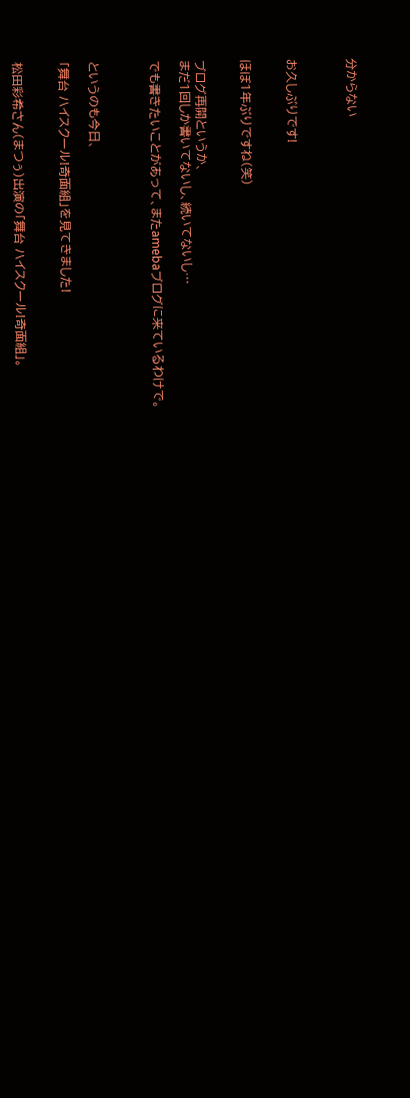分からない



お久しぶりです!


ほぼ1年ぶりですね(笑)


ブログ再開というか、
まだ1回しか書いてないし、続いてないし…

でも書きたいことがあって、またamebaブログに来ているわけで。



というのも今日、

「舞台 ハイスクール!奇面組」を見てきました!


松田彩希さん(まつぅ)出演の「舞台 ハイスクール!奇面組」。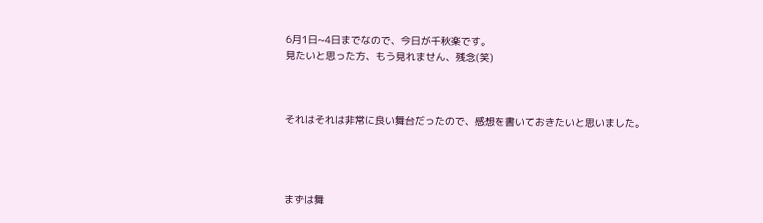6月1日~4日までなので、今日が千秋楽です。
見たいと思った方、もう見れません、残念(笑)



それはそれは非常に良い舞台だったので、感想を書いておきたいと思いました。




まずは舞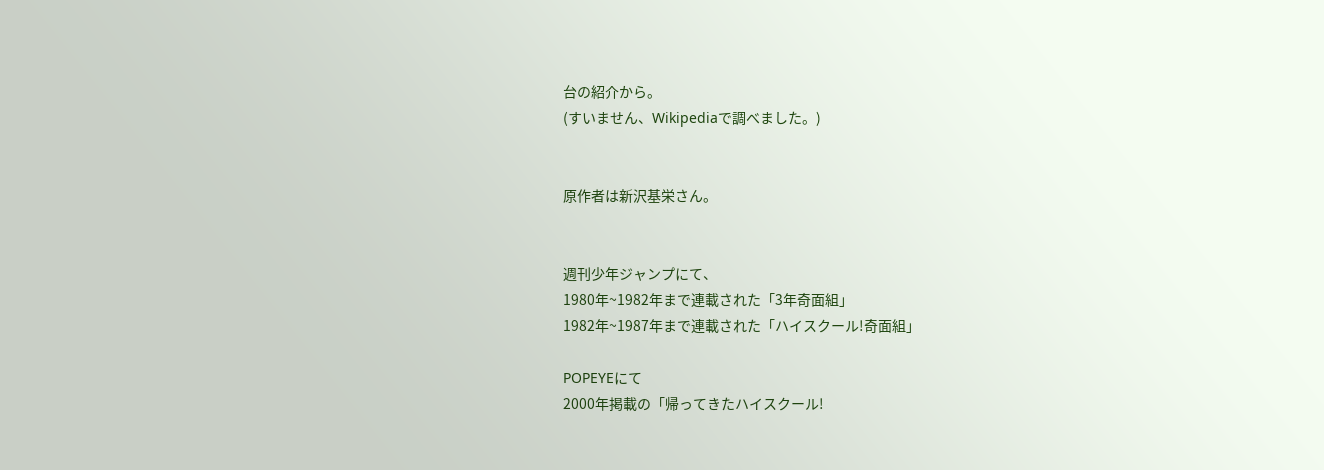台の紹介から。
(すいません、Wikipediaで調べました。)


原作者は新沢基栄さん。


週刊少年ジャンプにて、
1980年~1982年まで連載された「3年奇面組」
1982年~1987年まで連載された「ハイスクール!奇面組」

POPEYEにて
2000年掲載の「帰ってきたハイスクール!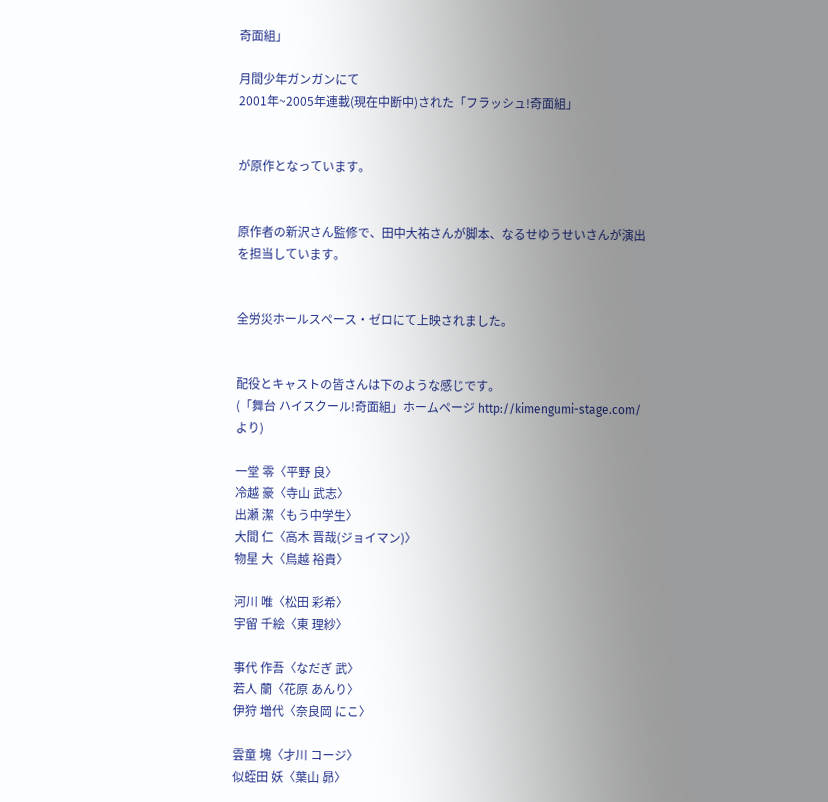奇面組」

月間少年ガンガンにて
2001年~2005年連載(現在中断中)された「フラッシュ!奇面組」


が原作となっています。


原作者の新沢さん監修で、田中大祐さんが脚本、なるせゆうせいさんが演出を担当しています。


全労災ホールスペース・ゼロにて上映されました。


配役とキャストの皆さんは下のような感じです。
(「舞台 ハイスクール!奇面組」ホームページ http://kimengumi-stage.com/ より)

一堂 零〈平野 良〉
冷越 豪〈寺山 武志〉
出瀬 潔〈もう中学生〉
大間 仁〈高木 晋哉(ジョイマン)〉
物星 大〈鳥越 裕貴〉

河川 唯〈松田 彩希〉
宇留 千絵〈東 理紗〉

事代 作吾〈なだぎ 武〉
若人 蘭〈花原 あんり〉
伊狩 増代〈奈良岡 にこ〉

雲童 塊〈才川 コージ〉
似蛭田 妖〈葉山 昴〉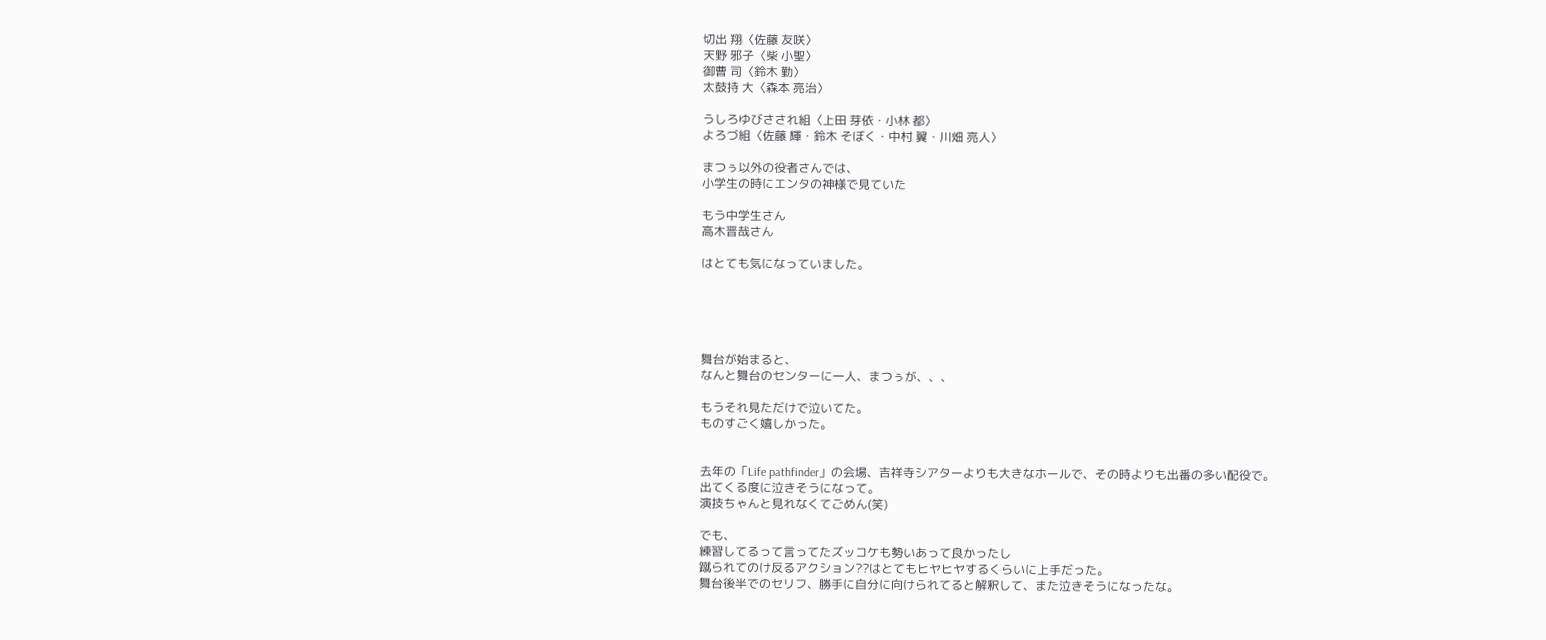切出 翔〈佐藤 友咲〉
天野 邪子〈柴 小聖〉
御曹 司〈鈴木 勤〉
太鼓持 大〈森本 亮治〉

うしろゆびさされ組〈上田 芽依・小林 都〉
よろづ組〈佐藤 輝・鈴木 そぼく・中村 翼・川畑 亮人〉

まつぅ以外の役者さんでは、
小学生の時にエンタの神様で見ていた

もう中学生さん
高木晋哉さん

はとても気になっていました。





舞台が始まると、
なんと舞台のセンターに一人、まつぅが、、、

もうそれ見ただけで泣いてた。
ものすごく嬉しかった。


去年の「Life pathfinder」の会場、吉祥寺シアターよりも大きなホールで、その時よりも出番の多い配役で。
出てくる度に泣きそうになって。
演技ちゃんと見れなくてごめん(笑)

でも、
練習してるって言ってたズッコケも勢いあって良かったし
蹴られてのけ反るアクション??はとてもヒヤヒヤするくらいに上手だった。
舞台後半でのセリフ、勝手に自分に向けられてると解釈して、また泣きそうになったな。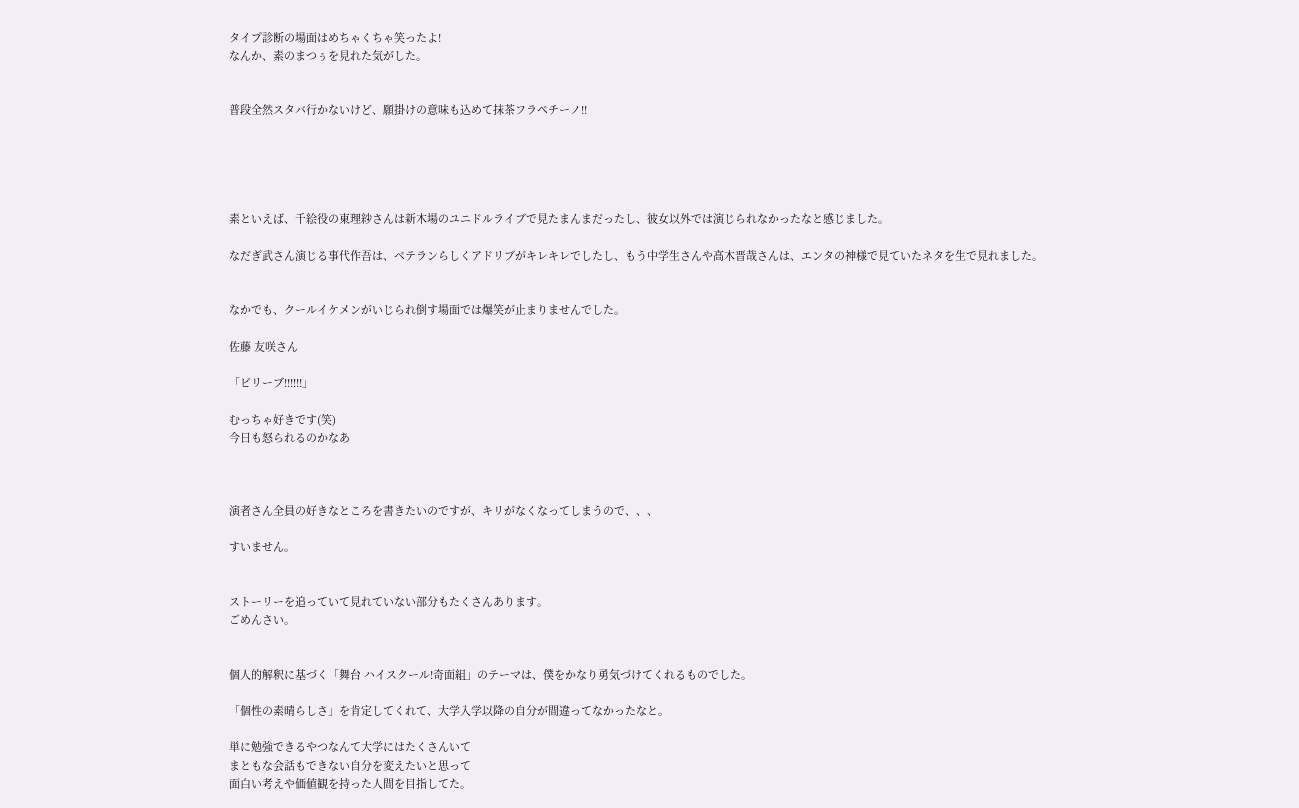タイプ診断の場面はめちゃくちゃ笑ったよ!
なんか、素のまつぅを見れた気がした。


普段全然スタバ行かないけど、願掛けの意味も込めて抹茶フラペチーノ!!





素といえば、千絵役の東理紗さんは新木場のユニドルライブで見たまんまだったし、彼女以外では演じられなかったなと感じました。

なだぎ武さん演じる事代作吾は、ベテランらしくアドリブがキレキレでしたし、もう中学生さんや高木晋哉さんは、エンタの神様で見ていたネタを生で見れました。


なかでも、クールイケメンがいじられ倒す場面では爆笑が止まりませんでした。

佐藤 友咲さん

「ビリーブ!!!!!!」

むっちゃ好きです(笑)
今日も怒られるのかなあ



演者さん全員の好きなところを書きたいのですが、キリがなくなってしまうので、、、

すいません。


ストーリーを追っていて見れていない部分もたくさんあります。
ごめんさい。


個人的解釈に基づく「舞台 ハイスクール!奇面組」のテーマは、僕をかなり勇気づけてくれるものでした。

「個性の素晴らしさ」を肯定してくれて、大学入学以降の自分が間違ってなかったなと。

単に勉強できるやつなんて大学にはたくさんいて
まともな会話もできない自分を変えたいと思って
面白い考えや価値観を持った人間を目指してた。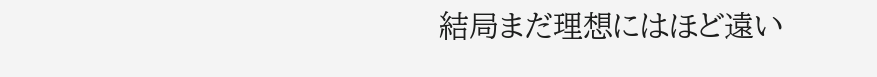結局まだ理想にはほど遠い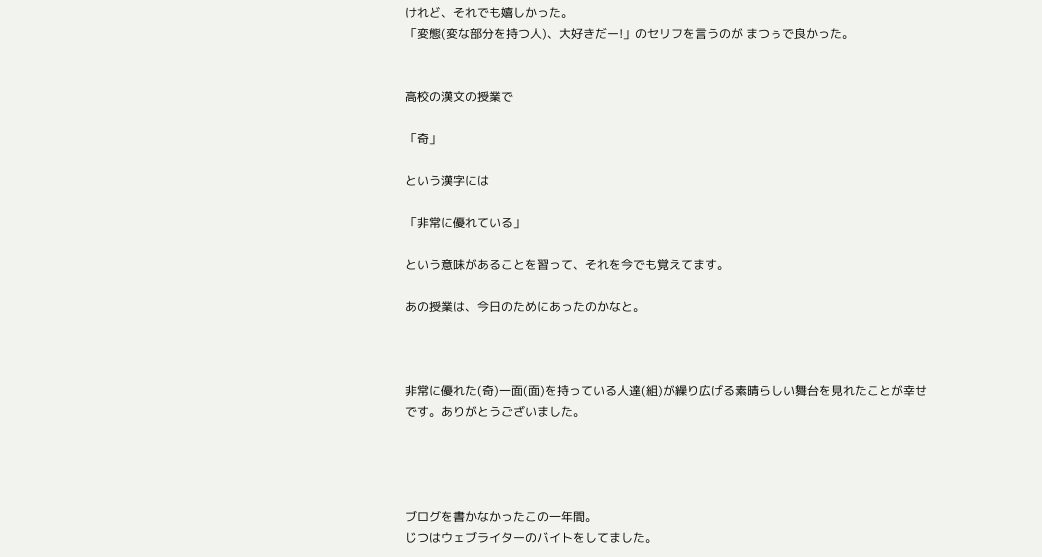けれど、それでも嬉しかった。
「変態(変な部分を持つ人)、大好きだー!」のセリフを言うのが まつぅで良かった。


高校の漢文の授業で

「奇」

という漢字には

「非常に優れている」

という意味があることを習って、それを今でも覚えてます。

あの授業は、今日のためにあったのかなと。



非常に優れた(奇)一面(面)を持っている人達(組)が繰り広げる素晴らしい舞台を見れたことが幸せです。ありがとうございました。




ブログを書かなかったこの一年間。
じつはウェブライターのバイトをしてました。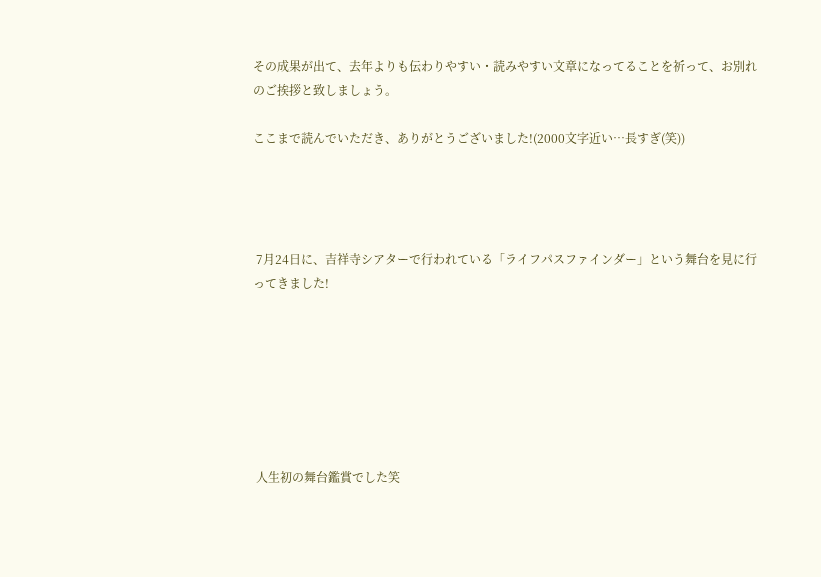その成果が出て、去年よりも伝わりやすい・読みやすい文章になってることを祈って、お別れのご挨拶と致しましょう。

ここまで読んでいただき、ありがとうございました!(2000文字近い…長すぎ(笑))




 7月24日に、吉祥寺シアターで行われている「ライフパスファインダー」という舞台を見に行ってきました!







 人生初の舞台鑑賞でした笑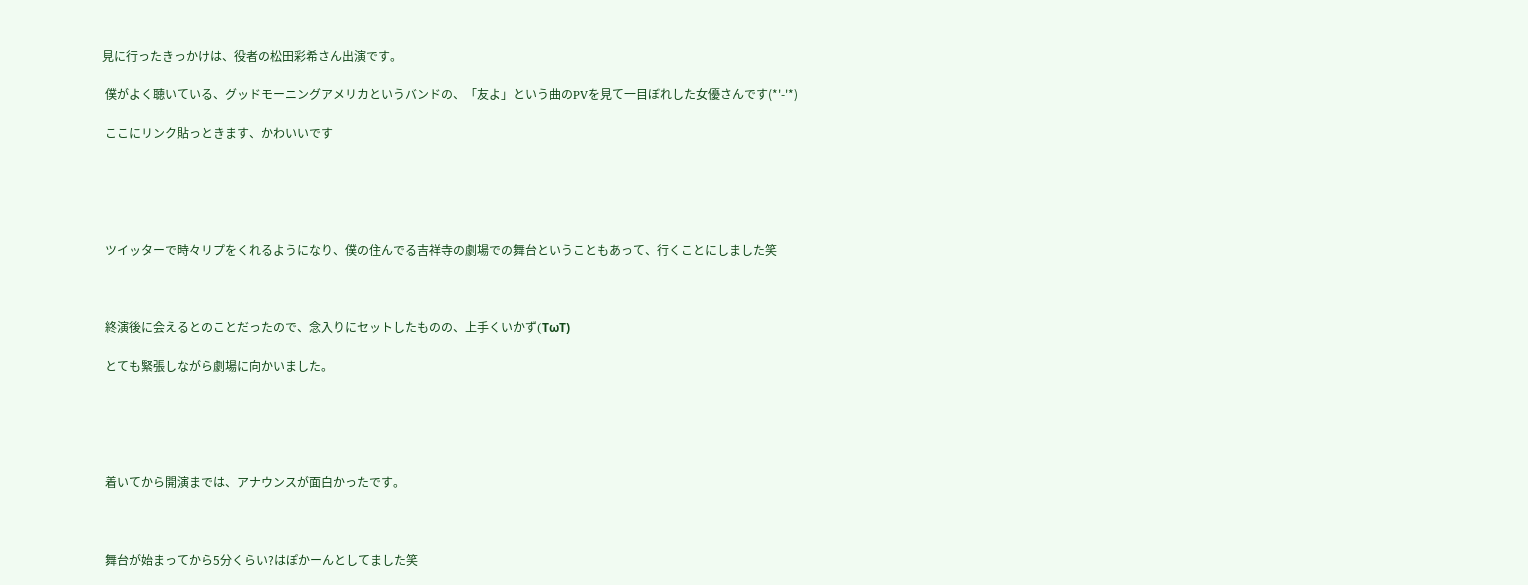見に行ったきっかけは、役者の松田彩希さん出演です。

 僕がよく聴いている、グッドモーニングアメリカというバンドの、「友よ」という曲のPVを見て一目ぼれした女優さんです(*'-'*)

 ここにリンク貼っときます、かわいいです





 ツイッターで時々リプをくれるようになり、僕の住んでる吉祥寺の劇場での舞台ということもあって、行くことにしました笑



 終演後に会えるとのことだったので、念入りにセットしたものの、上手くいかず(TωT)

 とても緊張しながら劇場に向かいました。





 着いてから開演までは、アナウンスが面白かったです。



 舞台が始まってから5分くらい?はぽかーんとしてました笑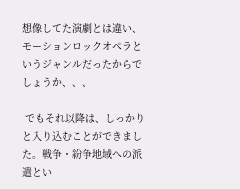想像してた演劇とは違い、モーションロックオペラというジャンルだったからでしょうか、、、

 でもそれ以降は、しっかりと入り込むことができました。戦争・紛争地域への派遣とい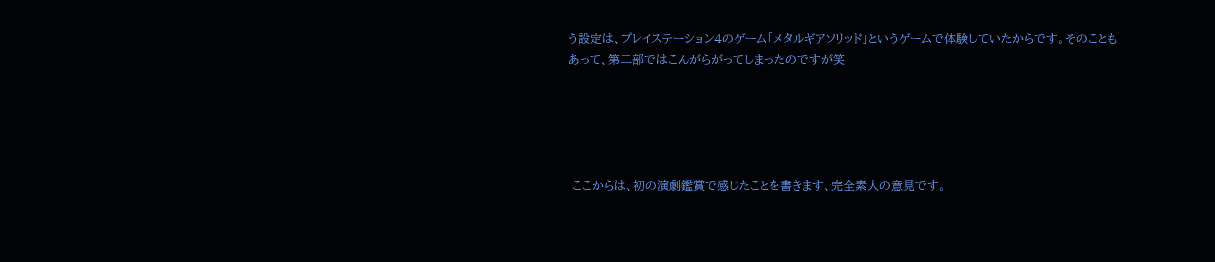う設定は、プレイステーション4のゲーム「メタルギアソリッド」というゲームで体験していたからです。そのこともあって、第二部ではこんがらがってしまったのですが笑





 ここからは、初の演劇鑑賞で感じたことを書きます、完全素人の意見です。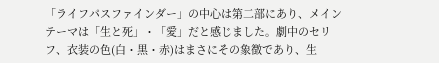「ライフパスファインダー」の中心は第二部にあり、メインテーマは「生と死」・「愛」だと感じました。劇中のセリフ、衣装の色(白・黒・赤)はまさにその象徴であり、生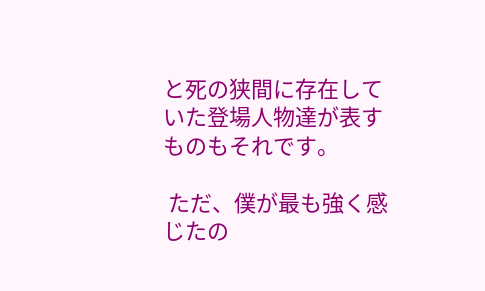と死の狭間に存在していた登場人物達が表すものもそれです。

 ただ、僕が最も強く感じたの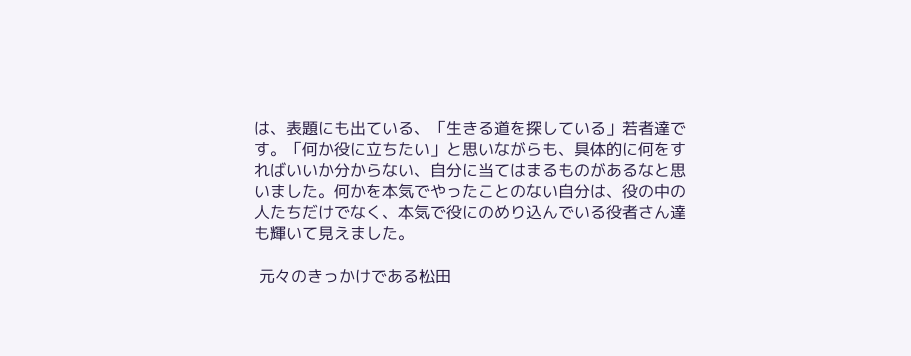は、表題にも出ている、「生きる道を探している」若者達です。「何か役に立ちたい」と思いながらも、具体的に何をすればいいか分からない、自分に当てはまるものがあるなと思いました。何かを本気でやったことのない自分は、役の中の人たちだけでなく、本気で役にのめり込んでいる役者さん達も輝いて見えました。

 元々のきっかけである松田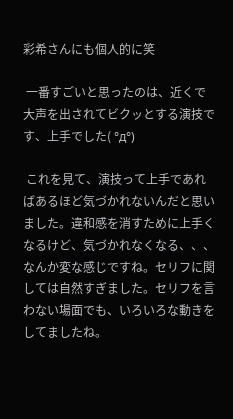彩希さんにも個人的に笑

 一番すごいと思ったのは、近くで大声を出されてビクッとする演技です、上手でした( °д°)

 これを見て、演技って上手であればあるほど気づかれないんだと思いました。違和感を消すために上手くなるけど、気づかれなくなる、、、なんか変な感じですね。セリフに関しては自然すぎました。セリフを言わない場面でも、いろいろな動きをしてましたね。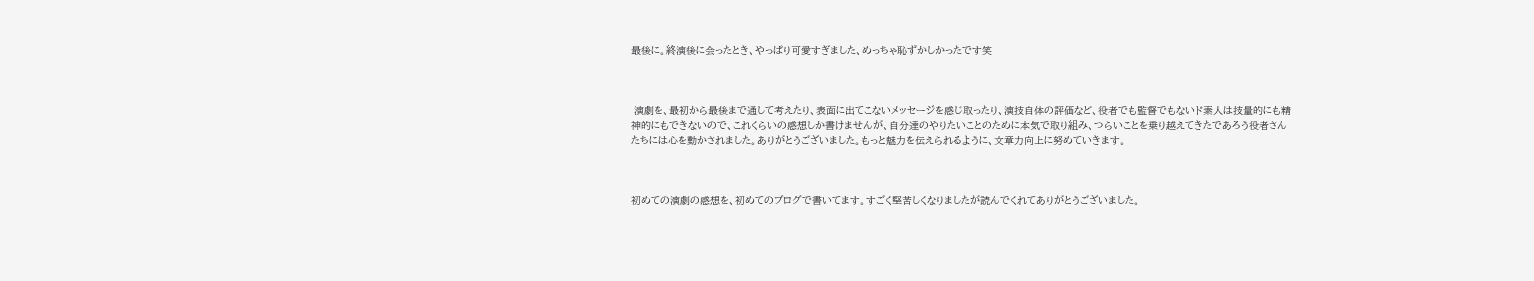最後に。終演後に会ったとき、やっぱり可愛すぎました、めっちゃ恥ずかしかったです笑



 演劇を、最初から最後まで通して考えたり、表面に出てこないメッセージを感じ取ったり、演技自体の評価など、役者でも監督でもないド素人は技量的にも精神的にもできないので、これくらいの感想しか書けませんが、自分達のやりたいことのために本気で取り組み、つらいことを乗り越えてきたであろう役者さんたちには心を動かされました。ありがとうございました。もっと魅力を伝えられるように、文章力向上に努めていきます。



初めての演劇の感想を、初めてのブログで書いてます。すごく堅苦しくなりましたが読んでくれてありがとうございました。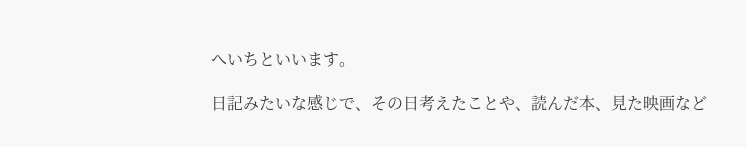へいちといいます。

日記みたいな感じで、その日考えたことや、読んだ本、見た映画など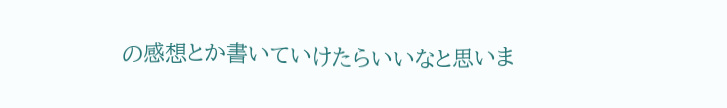の感想とか書いていけたらいいなと思いま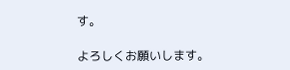す。

よろしくお願いします。